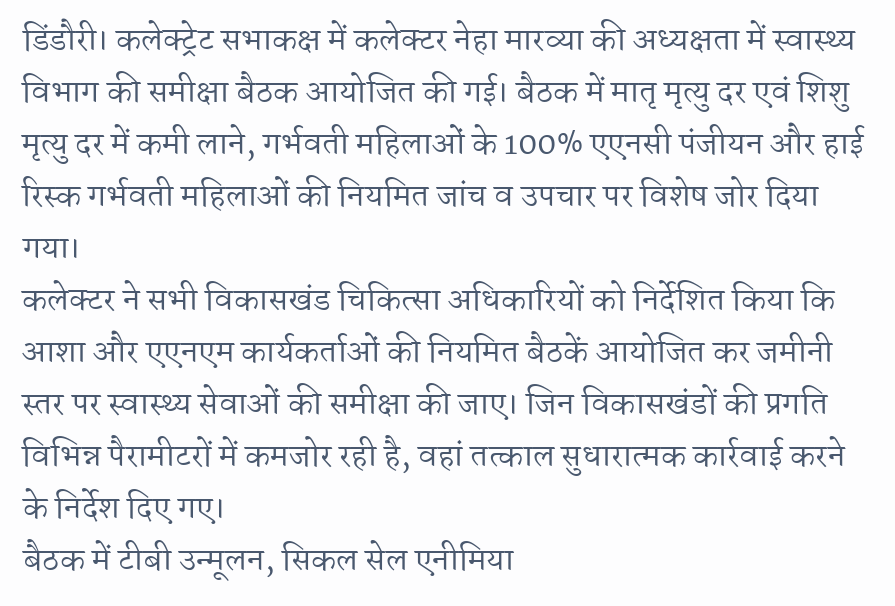डिंडौरी। कलेक्ट्रेट सभाकक्ष में कलेक्टर नेहा मारव्या की अध्यक्षता में स्वास्थ्य विभाग की समीक्षा बैठक आयोजित की गई। बैठक में मातृ मृत्यु दर एवं शिशु मृत्यु दर में कमी लाने, गर्भवती महिलाओं के 100% एएनसी पंजीयन और हाई रिस्क गर्भवती महिलाओं की नियमित जांच व उपचार पर विशेष जोर दिया गया।
कलेक्टर ने सभी विकासखंड चिकित्सा अधिकारियों को निर्देशित किया कि आशा और एएनएम कार्यकर्ताओं की नियमित बैठकें आयोजित कर जमीनी स्तर पर स्वास्थ्य सेवाओं की समीक्षा की जाए। जिन विकासखंडों की प्रगति विभिन्न पैरामीटरों में कमजोर रही है, वहां तत्काल सुधारात्मक कार्रवाई करने के निर्देश दिए गए।
बैठक में टीबी उन्मूलन, सिकल सेल एनीमिया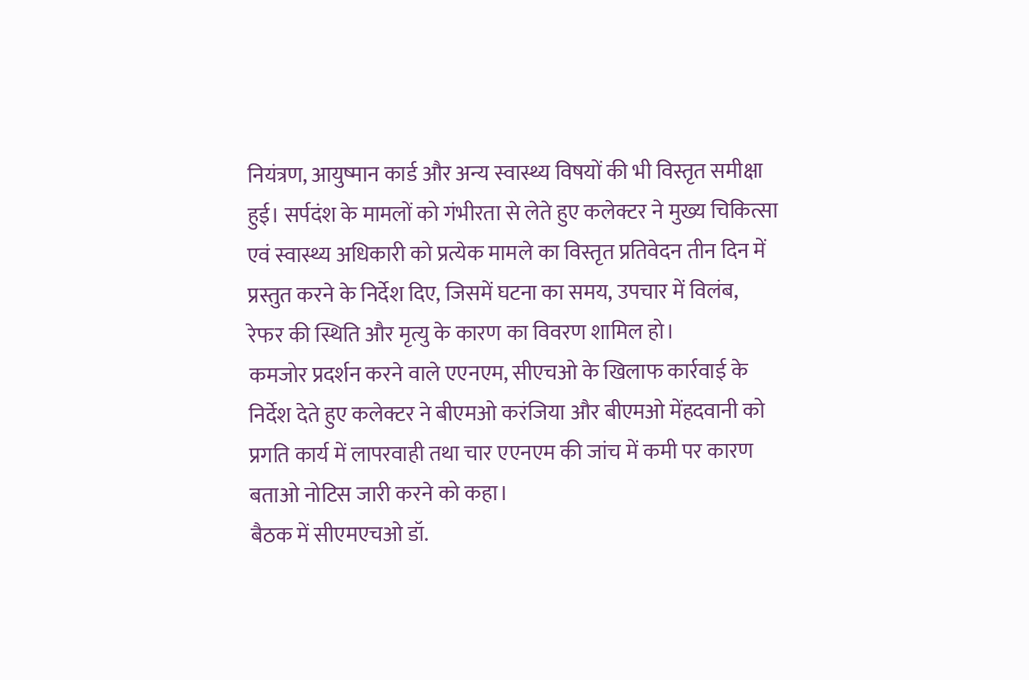नियंत्रण, आयुष्मान कार्ड और अन्य स्वास्थ्य विषयों की भी विस्तृत समीक्षा हुई। सर्पदंश के मामलों को गंभीरता से लेते हुए कलेक्टर ने मुख्य चिकित्सा एवं स्वास्थ्य अधिकारी को प्रत्येक मामले का विस्तृत प्रतिवेदन तीन दिन में प्रस्तुत करने के निर्देश दिए, जिसमें घटना का समय, उपचार में विलंब, रेफर की स्थिति और मृत्यु के कारण का विवरण शामिल हो।
कमजोर प्रदर्शन करने वाले एएनएम, सीएचओ के खिलाफ कार्रवाई के निर्देश देते हुए कलेक्टर ने बीएमओ करंजिया और बीएमओ मेंहदवानी को प्रगति कार्य में लापरवाही तथा चार एएनएम की जांच में कमी पर कारण बताओ नोटिस जारी करने को कहा।
बैठक में सीएमएचओ डॉ.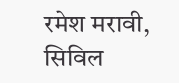रमेश मरावी, सिविल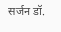सर्जन डॉ.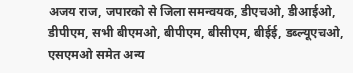अजय राज, जपारको से जिला समन्वयक, डीएचओ, डीआईओ, डीपीएम, सभी बीएमओ, बीपीएम, बीसीएम, बीईई, डब्ल्यूएचओ, एसएमओ समेत अन्य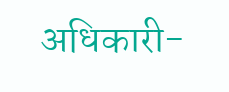अधिकारी-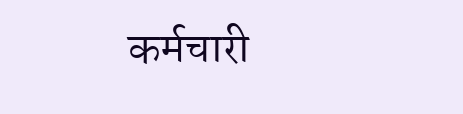कर्मचारी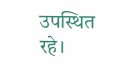उपस्थित रहे।